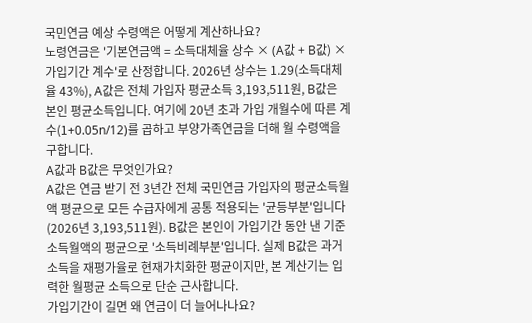국민연금 예상 수령액은 어떻게 계산하나요?
노령연금은 '기본연금액 = 소득대체율 상수 × (A값 + B값) × 가입기간 계수'로 산정합니다. 2026년 상수는 1.29(소득대체율 43%), A값은 전체 가입자 평균소득 3,193,511원, B값은 본인 평균소득입니다. 여기에 20년 초과 가입 개월수에 따른 계수(1+0.05n/12)를 곱하고 부양가족연금을 더해 월 수령액을 구합니다.
A값과 B값은 무엇인가요?
A값은 연금 받기 전 3년간 전체 국민연금 가입자의 평균소득월액 평균으로 모든 수급자에게 공통 적용되는 '균등부분'입니다(2026년 3,193,511원). B값은 본인이 가입기간 동안 낸 기준소득월액의 평균으로 '소득비례부분'입니다. 실제 B값은 과거 소득을 재평가율로 현재가치화한 평균이지만, 본 계산기는 입력한 월평균 소득으로 단순 근사합니다.
가입기간이 길면 왜 연금이 더 늘어나나요?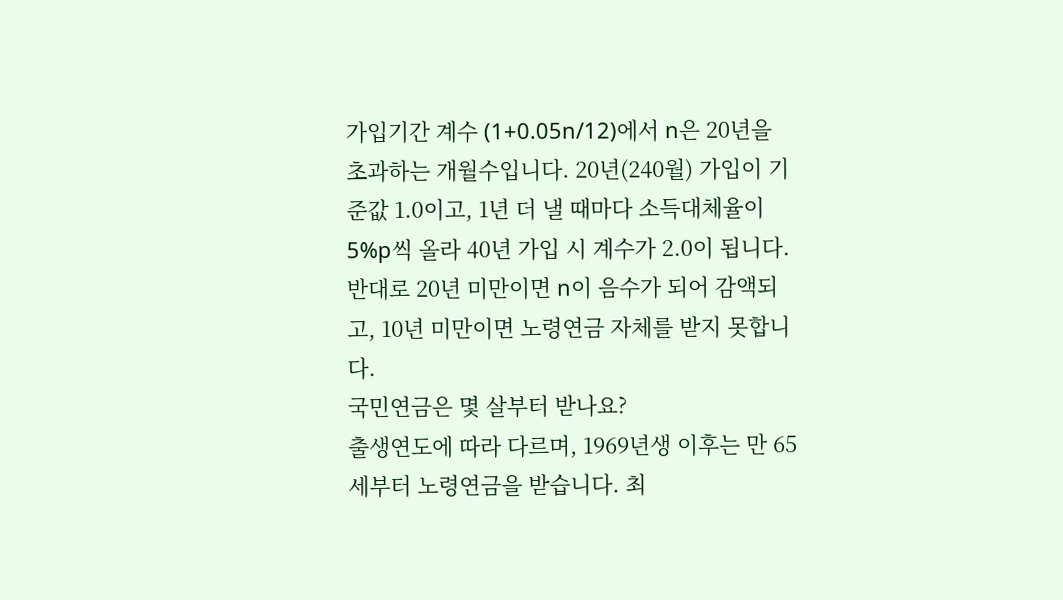가입기간 계수 (1+0.05n/12)에서 n은 20년을 초과하는 개월수입니다. 20년(240월) 가입이 기준값 1.0이고, 1년 더 낼 때마다 소득대체율이 5%p씩 올라 40년 가입 시 계수가 2.0이 됩니다. 반대로 20년 미만이면 n이 음수가 되어 감액되고, 10년 미만이면 노령연금 자체를 받지 못합니다.
국민연금은 몇 살부터 받나요?
출생연도에 따라 다르며, 1969년생 이후는 만 65세부터 노령연금을 받습니다. 최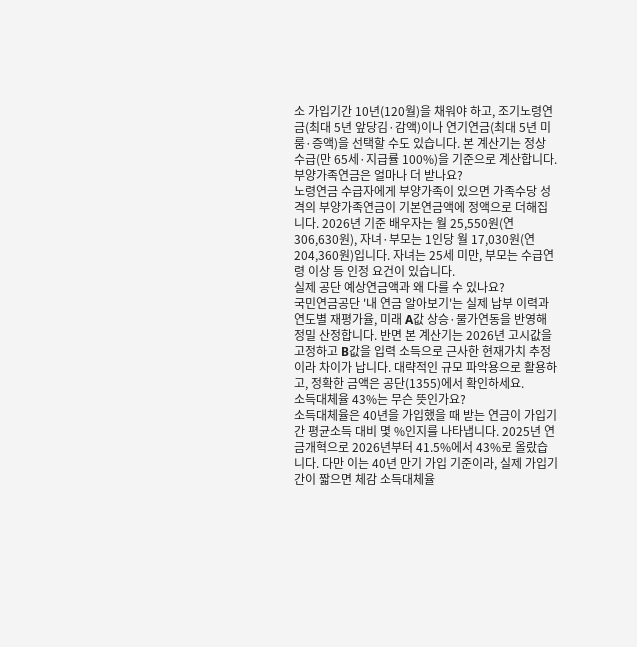소 가입기간 10년(120월)을 채워야 하고, 조기노령연금(최대 5년 앞당김·감액)이나 연기연금(최대 5년 미룸·증액)을 선택할 수도 있습니다. 본 계산기는 정상 수급(만 65세·지급률 100%)을 기준으로 계산합니다.
부양가족연금은 얼마나 더 받나요?
노령연금 수급자에게 부양가족이 있으면 가족수당 성격의 부양가족연금이 기본연금액에 정액으로 더해집니다. 2026년 기준 배우자는 월 25,550원(연 306,630원), 자녀·부모는 1인당 월 17,030원(연 204,360원)입니다. 자녀는 25세 미만, 부모는 수급연령 이상 등 인정 요건이 있습니다.
실제 공단 예상연금액과 왜 다를 수 있나요?
국민연금공단 '내 연금 알아보기'는 실제 납부 이력과 연도별 재평가율, 미래 A값 상승·물가연동을 반영해 정밀 산정합니다. 반면 본 계산기는 2026년 고시값을 고정하고 B값을 입력 소득으로 근사한 현재가치 추정이라 차이가 납니다. 대략적인 규모 파악용으로 활용하고, 정확한 금액은 공단(1355)에서 확인하세요.
소득대체율 43%는 무슨 뜻인가요?
소득대체율은 40년을 가입했을 때 받는 연금이 가입기간 평균소득 대비 몇 %인지를 나타냅니다. 2025년 연금개혁으로 2026년부터 41.5%에서 43%로 올랐습니다. 다만 이는 40년 만기 가입 기준이라, 실제 가입기간이 짧으면 체감 소득대체율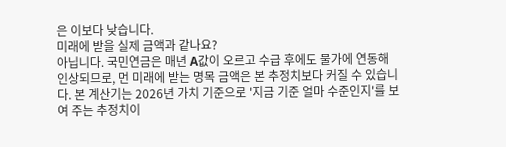은 이보다 낮습니다.
미래에 받을 실제 금액과 같나요?
아닙니다. 국민연금은 매년 A값이 오르고 수급 후에도 물가에 연동해 인상되므로, 먼 미래에 받는 명목 금액은 본 추정치보다 커질 수 있습니다. 본 계산기는 2026년 가치 기준으로 '지금 기준 얼마 수준인지'를 보여 주는 추정치이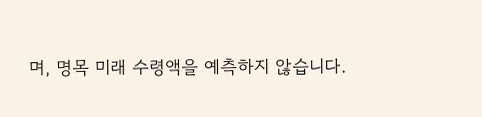며, 명목 미래 수령액을 예측하지 않습니다.